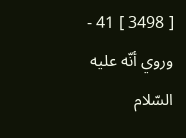[ 3498 ] 41 - وروي أنّه عليه السّلام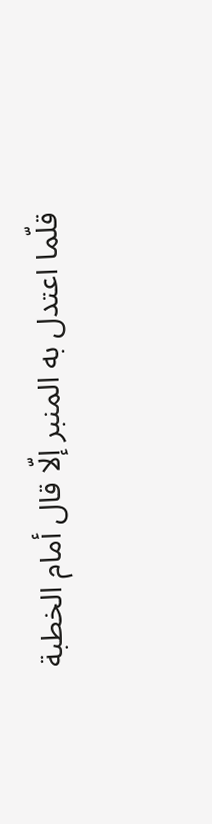قلّما اعتدل به المنبر إلّا قال أمام الخطبة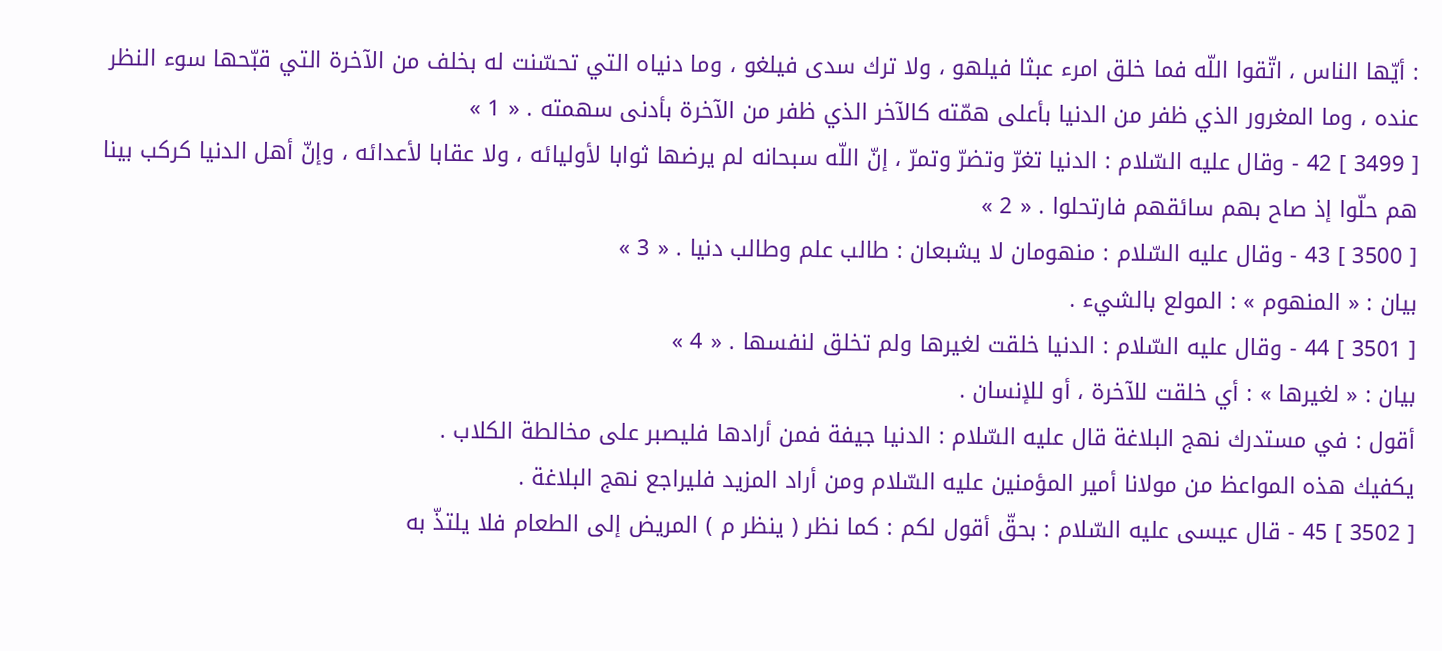: أيّها الناس ، اتّقوا اللّه فما خلق امرء عبثا فيلهو ، ولا ترك سدى فيلغو ، وما دنياه التي تحسّنت له بخلف من الآخرة التي قبّحها سوء النظر عنده ، وما المغرور الذي ظفر من الدنيا بأعلى همّته كالآخر الذي ظفر من الآخرة بأدنى سهمته . « 1 »
[ 3499 ] 42 - وقال عليه السّلام : الدنيا تغرّ وتضرّ وتمرّ ، إنّ اللّه سبحانه لم يرضها ثوابا لأوليائه ، ولا عقابا لأعدائه ، وإنّ أهل الدنيا كركب بينا هم حلّوا إذ صاح بهم سائقهم فارتحلوا . « 2 »
[ 3500 ] 43 - وقال عليه السّلام : منهومان لا يشبعان : طالب علم وطالب دنيا . « 3 »
بيان : « المنهوم » : المولع بالشيء .
[ 3501 ] 44 - وقال عليه السّلام : الدنيا خلقت لغيرها ولم تخلق لنفسها . « 4 »
بيان : « لغيرها » : أي خلقت للآخرة ، أو للإنسان .
أقول : في مستدرك نهج البلاغة قال عليه السّلام : الدنيا جيفة فمن أرادها فليصبر على مخالطة الكلاب .
يكفيك هذه المواعظ من مولانا أمير المؤمنين عليه السّلام ومن أراد المزيد فليراجع نهج البلاغة .
[ 3502 ] 45 - قال عيسى عليه السّلام : بحقّ أقول لكم : كما نظر ( ينظر م ) المريض إلى الطعام فلا يلتذّ به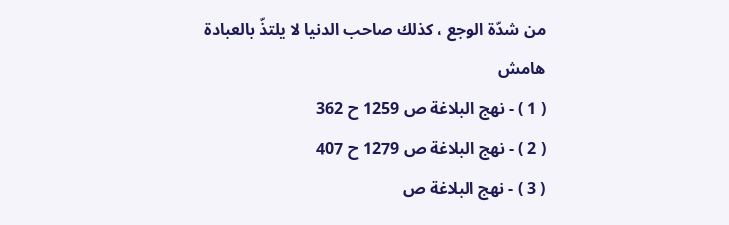من شدّة الوجع ، كذلك صاحب الدنيا لا يلتذّ بالعبادة
هامش
( 1 ) - نهج البلاغة ص 1259 ح 362
( 2 ) - نهج البلاغة ص 1279 ح 407
( 3 ) - نهج البلاغة ص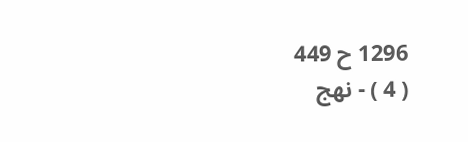1296 ح 449
( 4 ) - نهج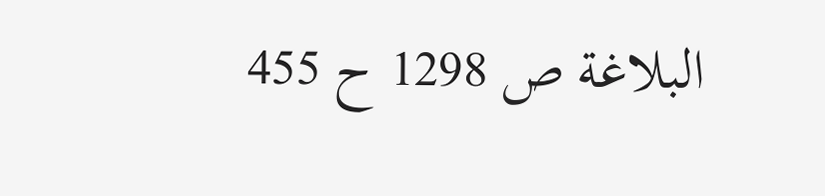البلاغة ص 1298 ح 455